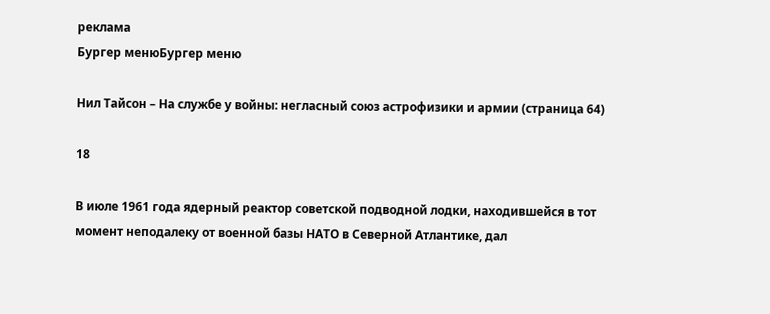реклама
Бургер менюБургер меню

Нил Тайсон – На службе у войны: негласный союз астрофизики и армии (страница 64)

18

В июле 1961 года ядерный реактор советской подводной лодки, находившейся в тот момент неподалеку от военной базы НАТО в Северной Атлантике, дал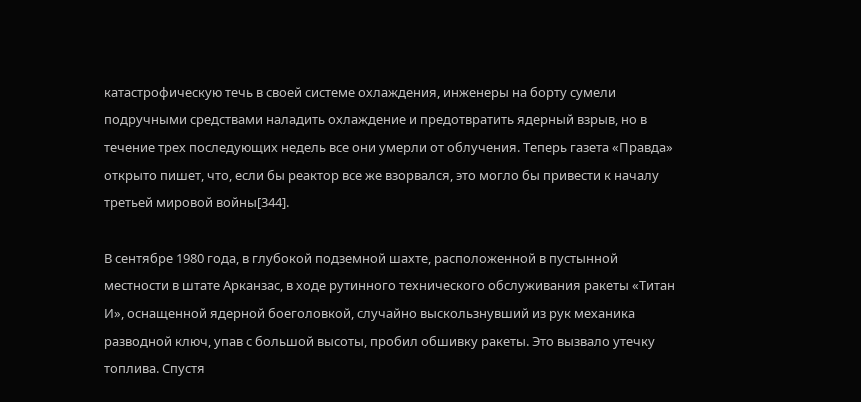катастрофическую течь в своей системе охлаждения, инженеры на борту сумели подручными средствами наладить охлаждение и предотвратить ядерный взрыв, но в течение трех последующих недель все они умерли от облучения. Теперь газета «Правда» открыто пишет, что, если бы реактор все же взорвался, это могло бы привести к началу третьей мировой войны[344].

В сентябре 1980 года, в глубокой подземной шахте, расположенной в пустынной местности в штате Арканзас, в ходе рутинного технического обслуживания ракеты «Титан И», оснащенной ядерной боеголовкой, случайно выскользнувший из рук механика разводной ключ, упав с большой высоты, пробил обшивку ракеты. Это вызвало утечку топлива. Спустя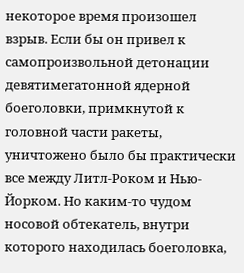некоторое время произошел взрыв. Если бы он привел к самопроизвольной детонации девятимегатонной ядерной боеголовки, примкнутой к головной части ракеты, уничтожено было бы практически все между Литл-Роком и Нью-Йорком. Но каким-то чудом носовой обтекатель, внутри которого находилась боеголовка,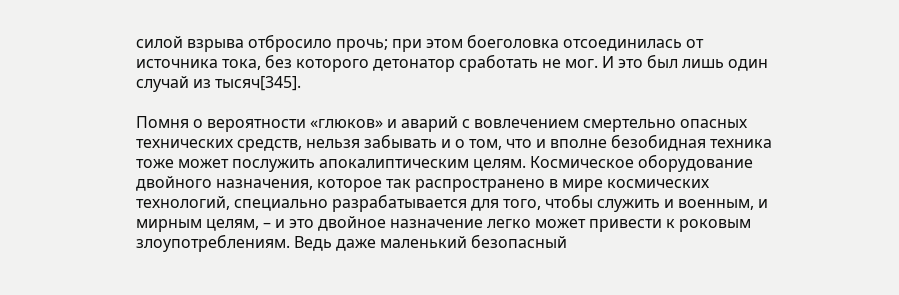силой взрыва отбросило прочь; при этом боеголовка отсоединилась от источника тока, без которого детонатор сработать не мог. И это был лишь один случай из тысяч[345].

Помня о вероятности «глюков» и аварий с вовлечением смертельно опасных технических средств, нельзя забывать и о том, что и вполне безобидная техника тоже может послужить апокалиптическим целям. Космическое оборудование двойного назначения, которое так распространено в мире космических технологий, специально разрабатывается для того, чтобы служить и военным, и мирным целям, – и это двойное назначение легко может привести к роковым злоупотреблениям. Ведь даже маленький безопасный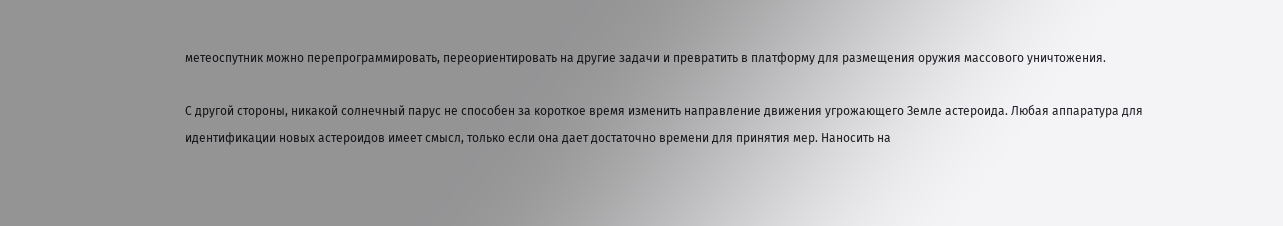метеоспутник можно перепрограммировать, переориентировать на другие задачи и превратить в платформу для размещения оружия массового уничтожения.

С другой стороны, никакой солнечный парус не способен за короткое время изменить направление движения угрожающего Земле астероида. Любая аппаратура для идентификации новых астероидов имеет смысл, только если она дает достаточно времени для принятия мер. Наносить на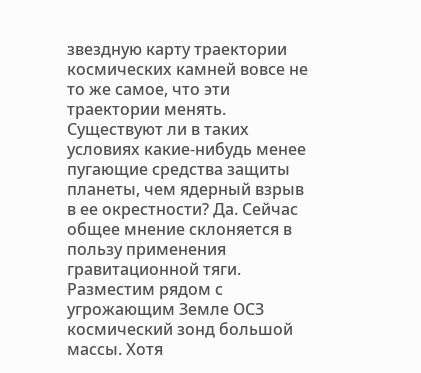звездную карту траектории космических камней вовсе не то же самое, что эти траектории менять. Существуют ли в таких условиях какие-нибудь менее пугающие средства защиты планеты, чем ядерный взрыв в ее окрестности? Да. Сейчас общее мнение склоняется в пользу применения гравитационной тяги. Разместим рядом с угрожающим Земле ОСЗ космический зонд большой массы. Хотя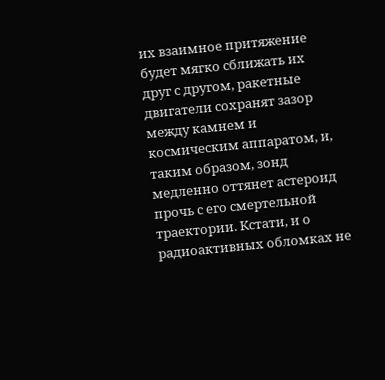их взаимное притяжение будет мягко сближать их друг с другом, ракетные двигатели сохранят зазор между камнем и космическим аппаратом, и, таким образом, зонд медленно оттянет астероид прочь с его смертельной траектории. Кстати, и о радиоактивных обломках не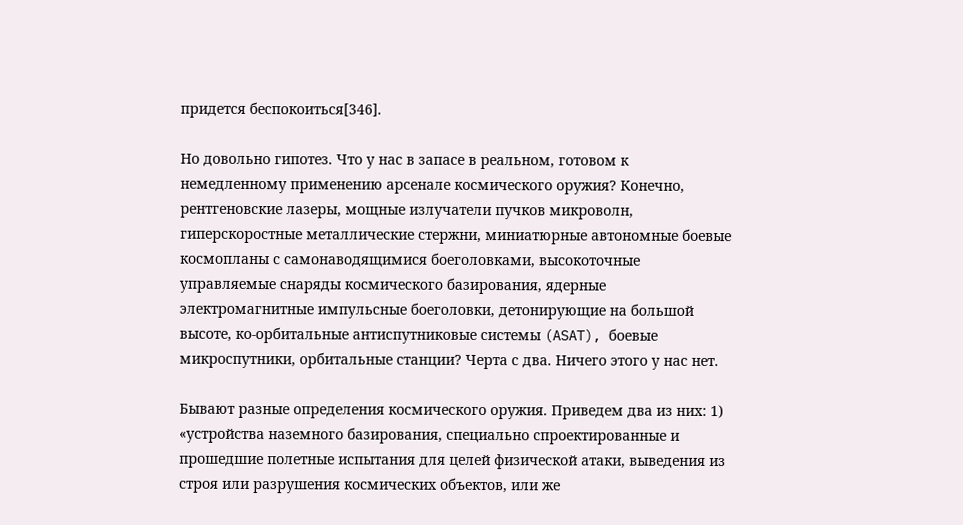придется беспокоиться[346].

Но довольно гипотез. Что у нас в запасе в реальном, готовом к немедленному применению арсенале космического оружия? Конечно, рентгеновские лазеры, мощные излучатели пучков микроволн, гиперскоростные металлические стержни, миниатюрные автономные боевые космопланы с самонаводящимися боеголовками, высокоточные управляемые снаряды космического базирования, ядерные электромагнитные импульсные боеголовки, детонирующие на большой высоте, ко-орбитальные антиспутниковые системы (ASAT), боевые микроспутники, орбитальные станции? Черта с два. Ничего этого у нас нет.

Бывают разные определения космического оружия. Приведем два из них: 1) «устройства наземного базирования, специально спроектированные и прошедшие полетные испытания для целей физической атаки, выведения из строя или разрушения космических объектов, или же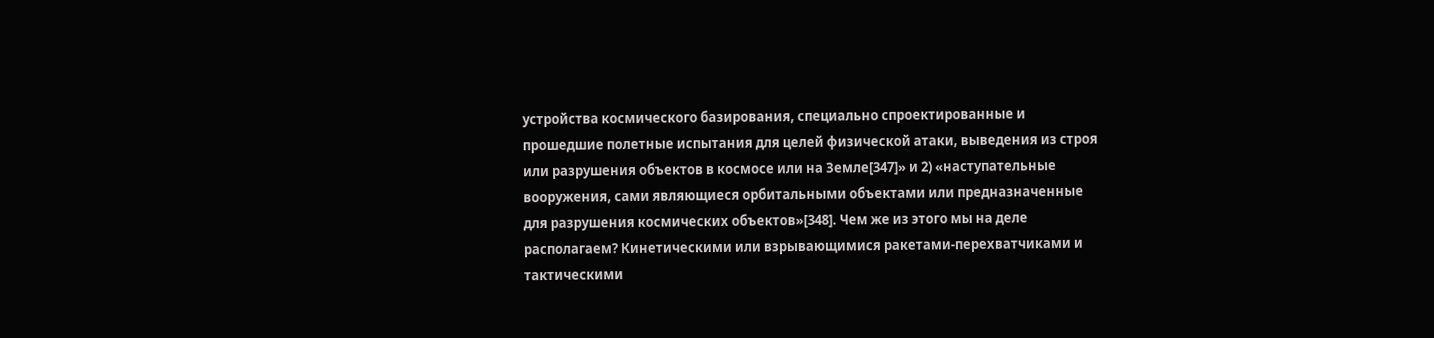устройства космического базирования, специально спроектированные и прошедшие полетные испытания для целей физической атаки, выведения из строя или разрушения объектов в космосе или на Земле[347]» и 2) «наступательные вооружения, сами являющиеся орбитальными объектами или предназначенные для разрушения космических объектов»[348]. Чем же из этого мы на деле располагаем? Кинетическими или взрывающимися ракетами-перехватчиками и тактическими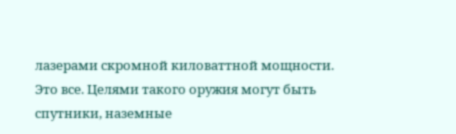лазерами скромной киловаттной мощности. Это все. Целями такого оружия могут быть спутники, наземные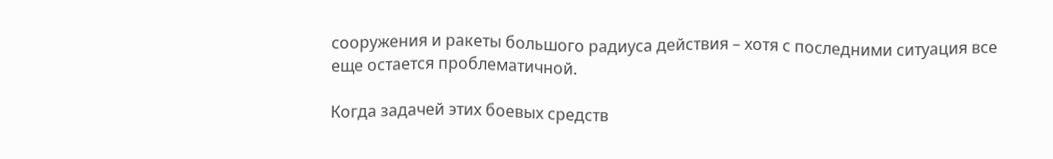сооружения и ракеты большого радиуса действия – хотя с последними ситуация все еще остается проблематичной.

Когда задачей этих боевых средств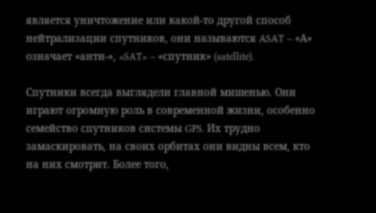является уничтожение или какой-то другой способ нейтрализации спутников, они называются ASAT – «А» означает «анти-», «SAT» – «спутник» (satellite).

Спутники всегда выглядели главной мишенью. Они играют огромную роль в современной жизни, особенно семейство спутников системы GPS. Их трудно замаскировать, на своих орбитах они видны всем, кто на них смотрит. Более того,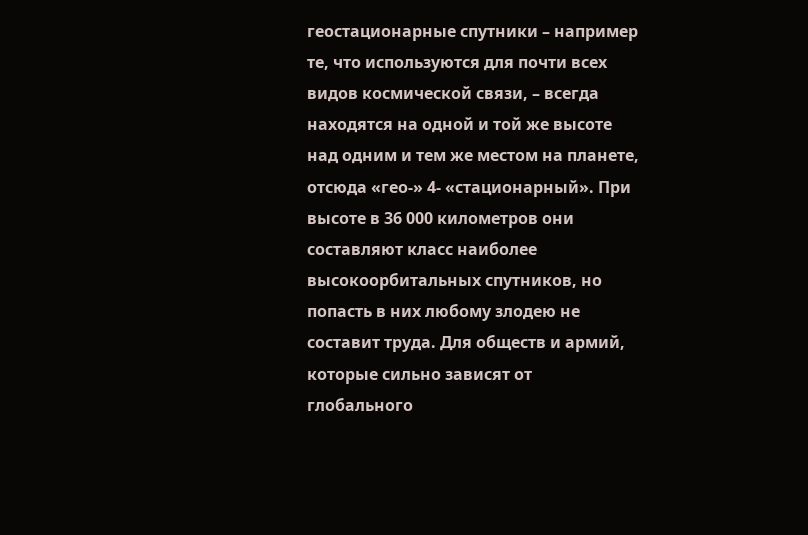геостационарные спутники – например те, что используются для почти всех видов космической связи, – всегда находятся на одной и той же высоте над одним и тем же местом на планете, отсюда «гео-» 4- «стационарный». При высоте в 36 000 километров они составляют класс наиболее высокоорбитальных спутников, но попасть в них любому злодею не составит труда. Для обществ и армий, которые сильно зависят от глобального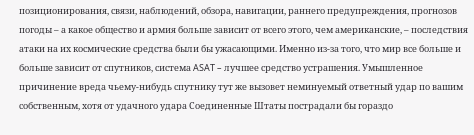позиционирования, связи, наблюдений, обзора, навигации, раннего предупреждения, прогнозов погоды – а какое общество и армия больше зависит от всего этого, чем американские, – последствия атаки на их космические средства были бы ужасающими. Именно из-за того, что мир все больше и больше зависит от спутников, система ASAT – лучшее средство устрашения. Умышленное причинение вреда чьему-нибудь спутнику тут же вызовет неминуемый ответный удар по вашим собственным, хотя от удачного удара Соединенные Штаты пострадали бы гораздо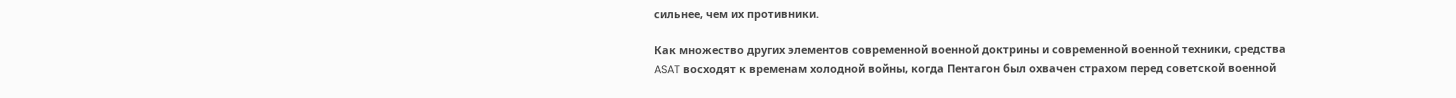сильнее, чем их противники.

Как множество других элементов современной военной доктрины и современной военной техники, средства ASAT восходят к временам холодной войны, когда Пентагон был охвачен страхом перед советской военной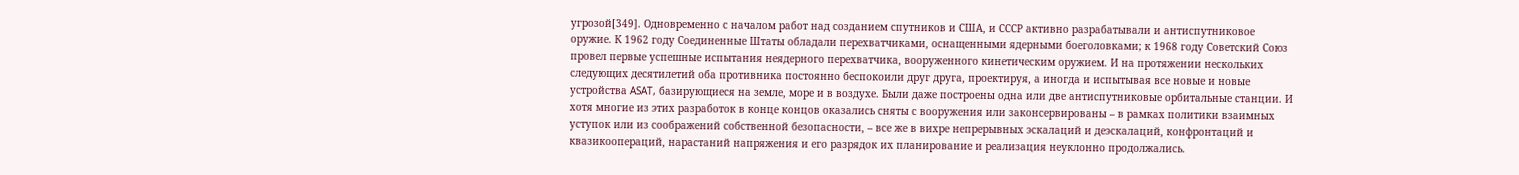угрозой[349]. Одновременно с началом работ над созданием спутников и США, и СССР активно разрабатывали и антиспутниковое оружие. К 1962 году Соединенные Штаты обладали перехватчиками, оснащенными ядерными боеголовками; к 1968 году Советский Союз провел первые успешные испытания неядерного перехватчика, вооруженного кинетическим оружием. И на протяжении нескольких следующих десятилетий оба противника постоянно беспокоили друг друга, проектируя, а иногда и испытывая все новые и новые устройства ASAT, базирующиеся на земле, море и в воздухе. Были даже построены одна или две антиспутниковые орбитальные станции. И хотя многие из этих разработок в конце концов оказались сняты с вооружения или законсервированы – в рамках политики взаимных уступок или из соображений собственной безопасности, – все же в вихре непрерывных эскалаций и деэскалаций, конфронтаций и квазикоопераций, нарастаний напряжения и его разрядок их планирование и реализация неуклонно продолжались.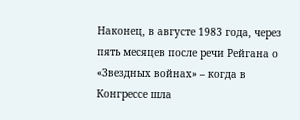Наконец, в августе 1983 года, через пять месяцев после речи Рейгана о «Звездных войнах» – когда в Конгрессе шла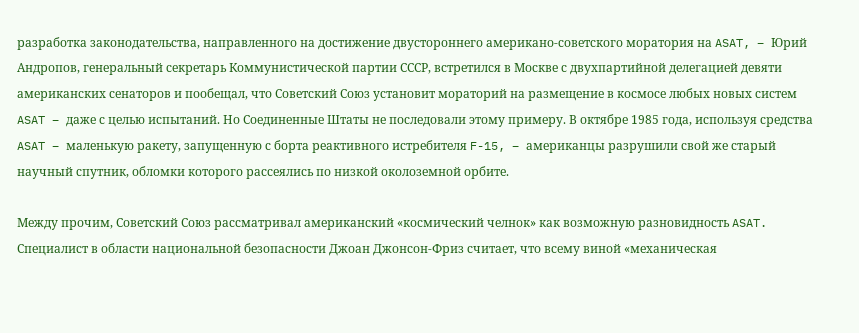разработка законодательства, направленного на достижение двустороннего американо-советского моратория на ASAT, – Юрий Андропов, генеральный секретарь Коммунистической партии СССР, встретился в Москве с двухпартийной делегацией девяти американских сенаторов и пообещал, что Советский Союз установит мораторий на размещение в космосе любых новых систем ASAT – даже с целью испытаний. Но Соединенные Штаты не последовали этому примеру. В октябре 1985 года, используя средства ASAT – маленькую ракету, запущенную с борта реактивного истребителя F-15, – американцы разрушили свой же старый научный спутник, обломки которого рассеялись по низкой околоземной орбите.

Между прочим, Советский Союз рассматривал американский «космический челнок» как возможную разновидность ASAT. Специалист в области национальной безопасности Джоан Джонсон-Фриз считает, что всему виной «механическая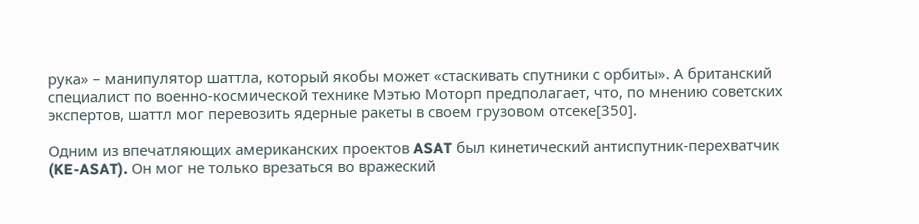рука» – манипулятор шаттла, который якобы может «стаскивать спутники с орбиты». А британский специалист по военно-космической технике Мэтью Моторп предполагает, что, по мнению советских экспертов, шаттл мог перевозить ядерные ракеты в своем грузовом отсеке[350].

Одним из впечатляющих американских проектов ASAT был кинетический антиспутник-перехватчик (KE-ASAT). Он мог не только врезаться во вражеский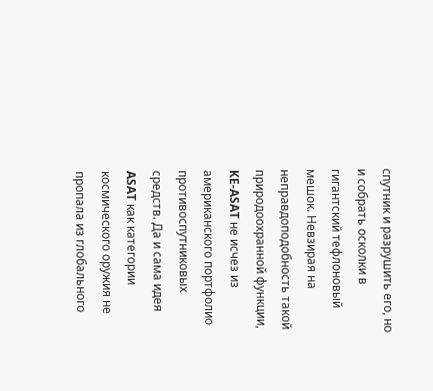спутник и разрушить его, но и собрать осколки в гигантский тефлоновый мешок. Невзирая на неправдоподобность такой природоохранной функции, KE-ASAT не исчез из американского портфолио противоспутниковых средств. Да и сама идея ASAT как категории космического оружия не пропала из глобального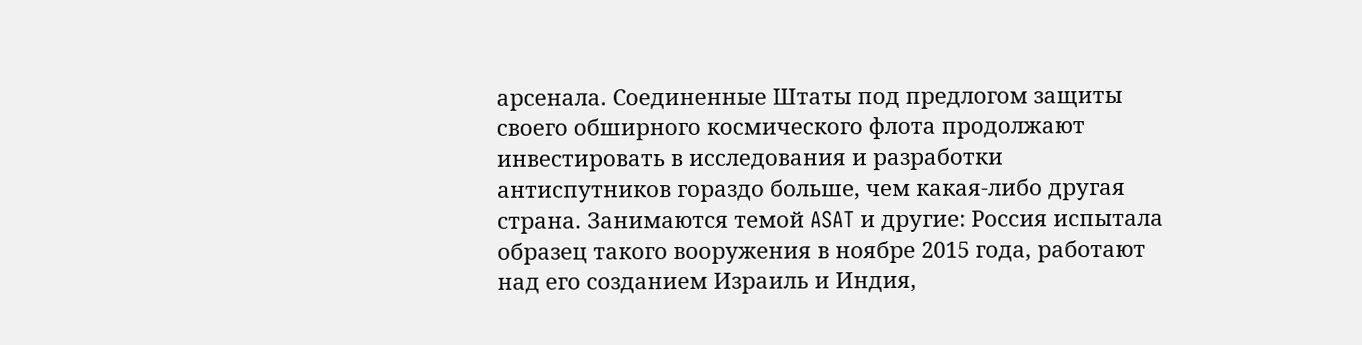арсенала. Соединенные Штаты под предлогом защиты своего обширного космического флота продолжают инвестировать в исследования и разработки антиспутников гораздо больше, чем какая-либо другая страна. Занимаются темой ASAT и другие: Россия испытала образец такого вооружения в ноябре 2015 года, работают над его созданием Израиль и Индия,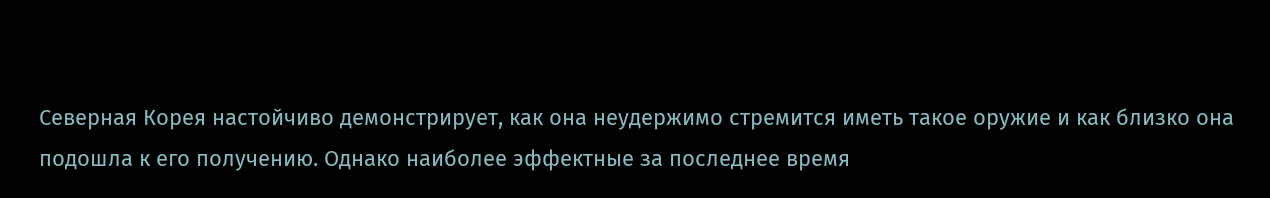Северная Корея настойчиво демонстрирует, как она неудержимо стремится иметь такое оружие и как близко она подошла к его получению. Однако наиболее эффектные за последнее время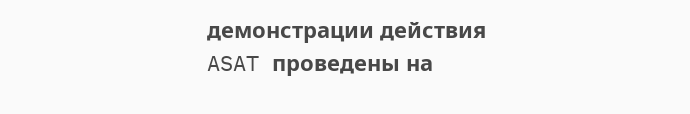демонстрации действия ASAT проведены на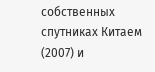собственных спутниках Китаем (2007) и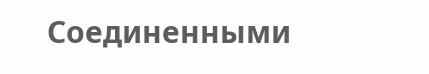Соединенными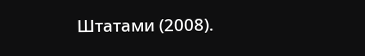Штатами (2008).